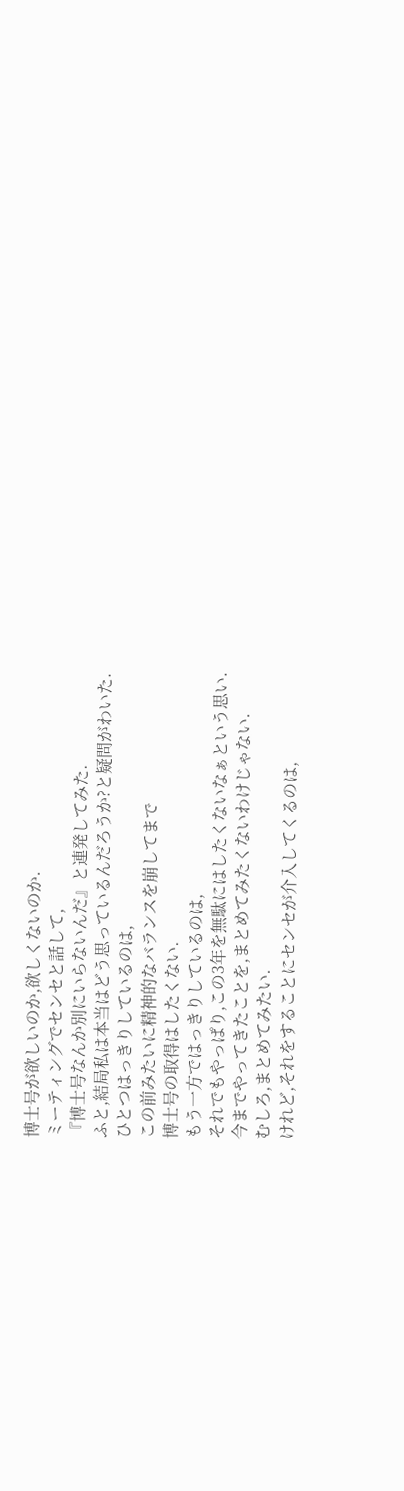博士号が欲しいのか,欲しくないのか.
ミーティングでセンセと話して,
『博士号なんか別にいらないんだ』と連発してみた.
ふと,結局私は本当はどう思っているんだろうか?と疑問がわいた.
ひとつはっきりしているのは,
この前みたいに精神的なバランスを崩してまで
博士号の取得はしたくない.
もう一方ではっきりしているのは,
それでもやっぱり,この3年を無駄にはしたくないなぁという思い.
今までやってきたことを,まとめてみたくないわけじゃない.
むしろ,まとめてみたい.
けれど,それをすることにセンセが介入してくるのは,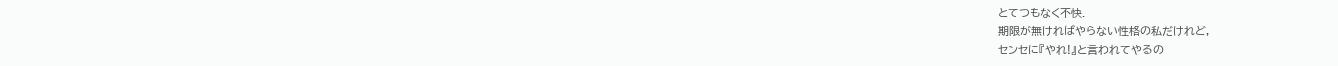とてつもなく不快.
期限が無ければやらない性格の私だけれど,
センセに『やれ!』と言われてやるの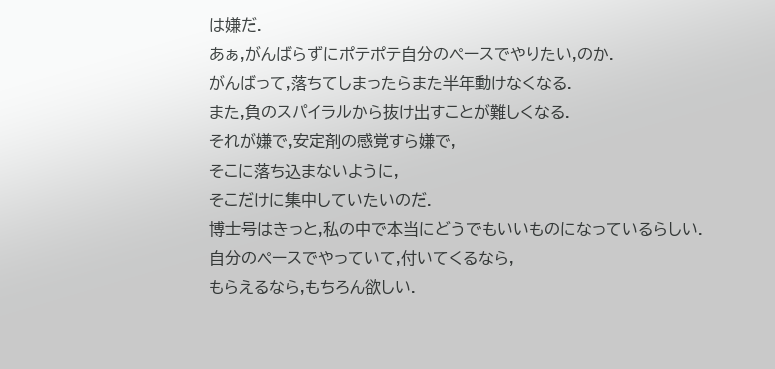は嫌だ.
あぁ,がんばらずにポテポテ自分のペースでやりたい,のか.
がんばって,落ちてしまったらまた半年動けなくなる.
また,負のスパイラルから抜け出すことが難しくなる.
それが嫌で,安定剤の感覚すら嫌で,
そこに落ち込まないように,
そこだけに集中していたいのだ.
博士号はきっと,私の中で本当にどうでもいいものになっているらしい.
自分のペースでやっていて,付いてくるなら,
もらえるなら,もちろん欲しい.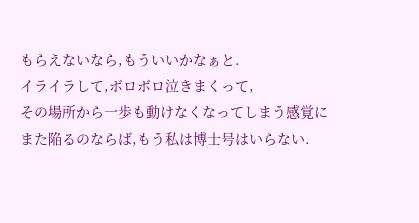もらえないなら,もういいかなぁと.
イライラして,ボロボロ泣きまくって,
その場所から一歩も動けなくなってしまう感覚に
また陥るのならば,もう私は博士号はいらない.